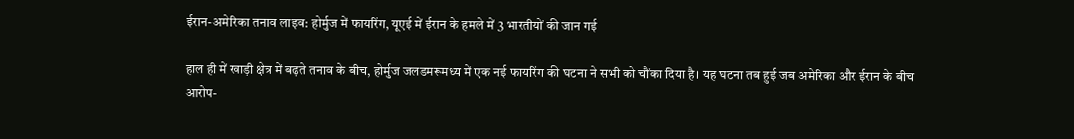ईरान-अमेरिका तनाव लाइव: होर्मुज में फायरिंग, यूएई में ईरान के हमले में 3 भारतीयों की जान गई

हाल ही में खाड़ी क्षेत्र में बढ़ते तनाव के बीच, होर्मुज जलडमरूमध्य में एक नई फायरिंग की घटना ने सभी को चौंका दिया है। यह घटना तब हुई जब अमेरिका और ईरान के बीच आरोप-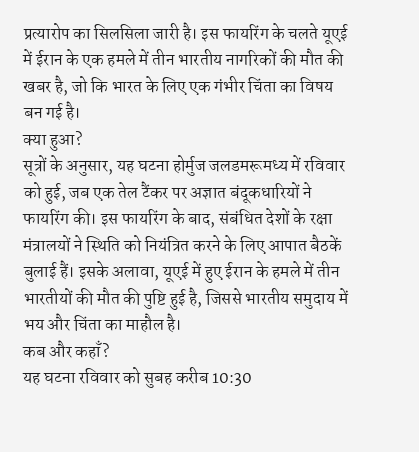प्रत्यारोप का सिलसिला जारी है। इस फायरिंग के चलते यूएई में ईरान के एक हमले में तीन भारतीय नागरिकों की मौत की खबर है, जो कि भारत के लिए एक गंभीर चिंता का विषय बन गई है।
क्या हुआ?
सूत्रों के अनुसार, यह घटना होर्मुज जलडमरूमध्य में रविवार को हुई, जब एक तेल टैंकर पर अज्ञात बंदूकधारियों ने फायरिंग की। इस फायरिंग के बाद, संबंधित देशों के रक्षा मंत्रालयों ने स्थिति को नियंत्रित करने के लिए आपात बैठकें बुलाई हैं। इसके अलावा, यूएई में हुए ईरान के हमले में तीन भारतीयों की मौत की पुष्टि हुई है, जिससे भारतीय समुदाय में भय और चिंता का माहौल है।
कब और कहाँ?
यह घटना रविवार को सुबह करीब 10:30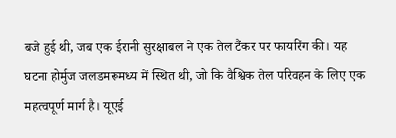बजे हुई थी, जब एक ईरानी सुरक्षाबल ने एक तेल टैंकर पर फायरिंग की। यह घटना होर्मुज जलडमरूमध्य में स्थित थी, जो कि वैश्विक तेल परिवहन के लिए एक महत्वपूर्ण मार्ग है। यूएई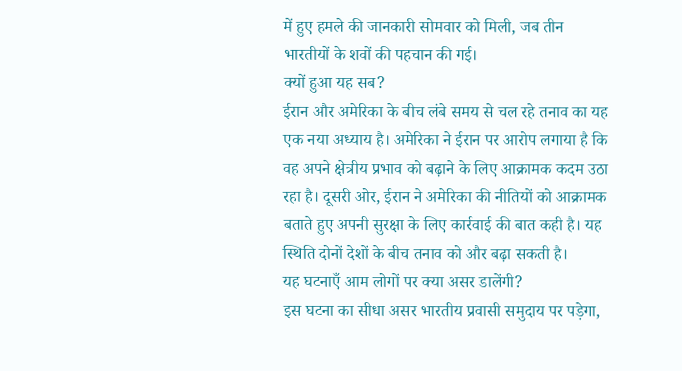में हुए हमले की जानकारी सोमवार को मिली, जब तीन भारतीयों के शवों की पहचान की गई।
क्यों हुआ यह सब?
ईरान और अमेरिका के बीच लंबे समय से चल रहे तनाव का यह एक नया अध्याय है। अमेरिका ने ईरान पर आरोप लगाया है कि वह अपने क्षेत्रीय प्रभाव को बढ़ाने के लिए आक्रामक कदम उठा रहा है। दूसरी ओर, ईरान ने अमेरिका की नीतियों को आक्रामक बताते हुए अपनी सुरक्षा के लिए कार्रवाई की बात कही है। यह स्थिति दोनों देशों के बीच तनाव को और बढ़ा सकती है।
यह घटनाएँ आम लोगों पर क्या असर डालेंगी?
इस घटना का सीधा असर भारतीय प्रवासी समुदाय पर पड़ेगा,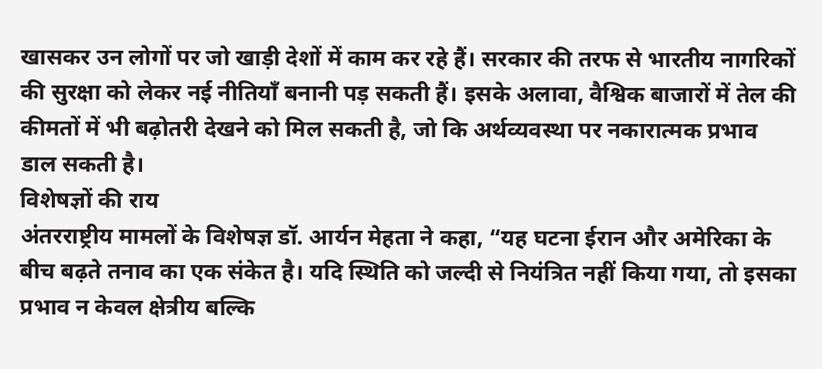खासकर उन लोगों पर जो खाड़ी देशों में काम कर रहे हैं। सरकार की तरफ से भारतीय नागरिकों की सुरक्षा को लेकर नई नीतियाँ बनानी पड़ सकती हैं। इसके अलावा, वैश्विक बाजारों में तेल की कीमतों में भी बढ़ोतरी देखने को मिल सकती है, जो कि अर्थव्यवस्था पर नकारात्मक प्रभाव डाल सकती है।
विशेषज्ञों की राय
अंतरराष्ट्रीय मामलों के विशेषज्ञ डॉ. आर्यन मेहता ने कहा, “यह घटना ईरान और अमेरिका के बीच बढ़ते तनाव का एक संकेत है। यदि स्थिति को जल्दी से नियंत्रित नहीं किया गया, तो इसका प्रभाव न केवल क्षेत्रीय बल्कि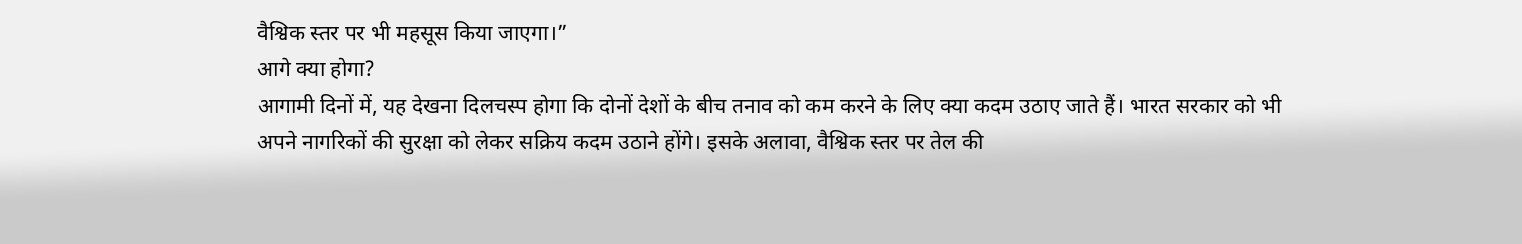वैश्विक स्तर पर भी महसूस किया जाएगा।”
आगे क्या होगा?
आगामी दिनों में, यह देखना दिलचस्प होगा कि दोनों देशों के बीच तनाव को कम करने के लिए क्या कदम उठाए जाते हैं। भारत सरकार को भी अपने नागरिकों की सुरक्षा को लेकर सक्रिय कदम उठाने होंगे। इसके अलावा, वैश्विक स्तर पर तेल की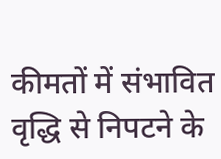कीमतों में संभावित वृद्धि से निपटने के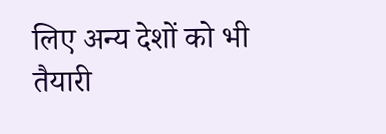लिए अन्य देशों को भी तैयारी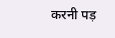करनी पड़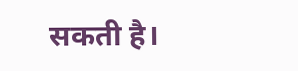सकती है।